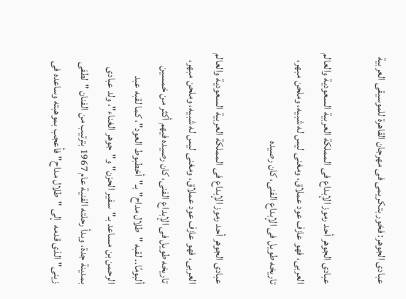عبادى الجوهر: فخور بتكريمى فى مهرجان القاهرة للموسيقى العربية

عبادى الجوهر أحد رموز الإبداع فى المملكة العربية السعودية والعالم العربى، فهو عازف عود عملاق، ومغنى ليس له شبيه، وملحن مبهر، تاريخه طويل فى الإبداع الفنى، كان رصيده

عبادى الجوهر أحد رموز الإبداع فى المملكة العربية السعودية والعالم العربى، فهو عازف عود عملاق، ومغنى ليس له شبيه، وملحن مبهر، تاريخه طويل فى الإبداع الفنى، كان رصيده فيهم أكثر من خمسين ألبومًا.. لقبه "طلال مداح" بـ"أخطبوط العود"، كما لقبه عبد الرحمن بن مساعد بـ"سفير الحزن" و"جوهر الغناء"، ولد عبادى بمدينة جدة، وبدأ رحلته الفنية عام 1967 بترتيب من الفنان "لطفى زينى" الذى قدمه  إلى "طلال مداح" فأعجب بموهبته وساعده فى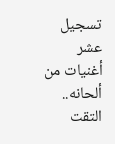تسجيل عشر أغنيات من ألحانه.. التقت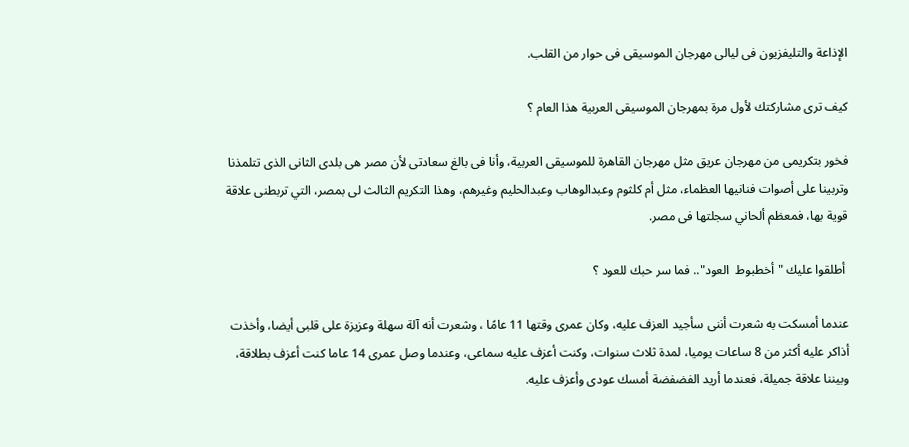الإذاعة والتليفزيون فى ليالى مهرجان الموسيقى فى حوار من القلب.

كيف ترى مشاركتك لأول مرة بمهرجان الموسيقى العربية هذا العام ؟

فخور بتكريمى من مهرجان عريق مثل مهرجان القاهرة للموسيقى العربية، وأنا فى بالغ سعادتى لأن مصر هى بلدى الثانى الذى تتلمذنا وتربينا على أصوات فنانيها العظماء، مثل أم كلثوم وعبدالوهاب وعبدالحليم وغيرهم، وهذا التكريم الثالث لى بمصر، التي تربطنى علاقة قوية بها، فمعظم ألحاني سجلتها فى مصر.

 أطلقوا عليك "أخطبوط  العود".. فما سر حبك للعود ؟

عندما أمسكت به شعرت أننى سأجيد العزف عليه، وكان عمرى وقتها 11 عامًا ، وشعرت أنه آلة سهلة وعزيزة على قلبى أيضا، وأخذت أذاكر عليه أكثر من 8 ساعات يوميا، لمدة ثلاث سنوات، وكنت أعزف عليه سماعى، وعندما وصل عمرى 14 عاما كنت أعزف بطلاقة، وبيننا علاقة جميلة، فعندما أريد الفضفضة أمسك عودى وأعزف عليه.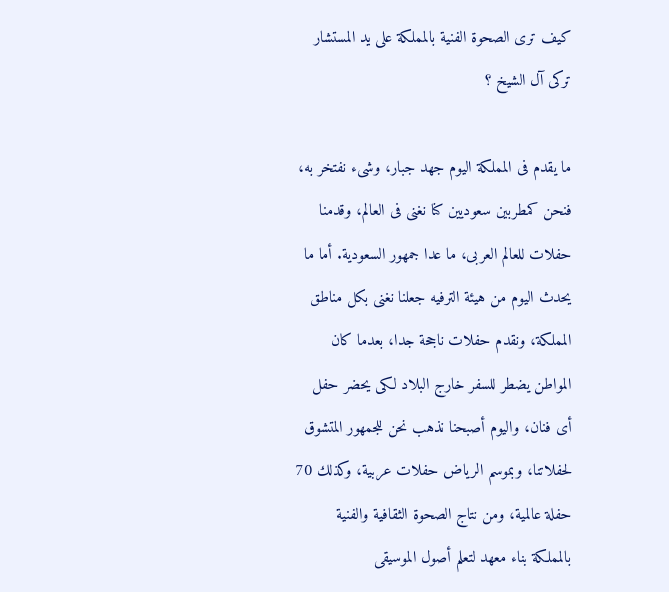كيف ترى الصحوة الفنية بالمملكة على يد المستشار تركى آل الشيخ ؟

ما يقدم فى المملكة اليوم جهد جبار، وشىء نفتخر به، فنحن كمطربين سعوديين كنا نغنى فى العالم، وقدمنا حفلات للعالم العربى، ما عدا جمهور السعودية. أما ما يحدث اليوم من هيئة الترفيه جعلنا نغنى بكل مناطق المملكة، ونقدم حفلات ناجحة جدا، بعدما كان المواطن يضطر للسفر خارج البلاد لكى يحضر حفل أى فنان، واليوم أصبحنا نذهب نحن للجمهور المتشوق لحفلاتنا، وبموسم الرياض حفلات عربية، وكذلك 70 حفلة عالمية، ومن نتاج الصحوة الثقافية والفنية بالمملكة بناء معهد لتعلم أصول الموسيقى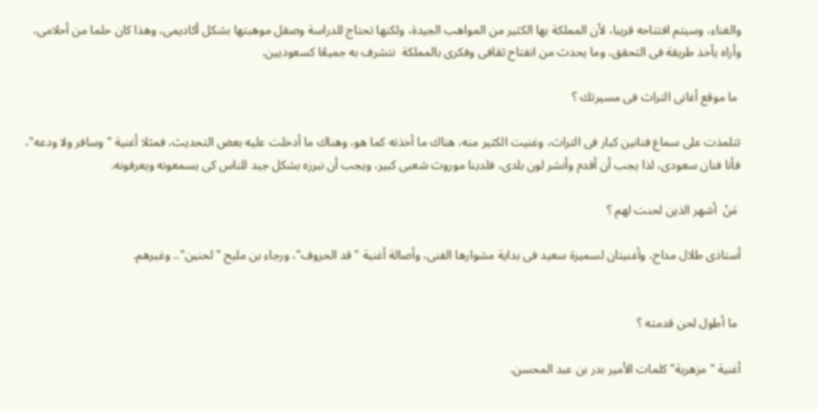والغناء، وسيتم افتتاحه قريبا، لأن المملكة بها الكثير من المواهب الجيدة، ولكنها تحتاج للدراسة وصقل موهبتها بشكل أكاديمى، وهذا كان حلما من أحلامى، وأراه يأخذ طريقة فى التحقق، وما يحدث من انفتاح ثقافى وفكرى بالمملكة  نتشرف به جميعًا كسعوديين.

 ما موقع أغانى التراث فى مسيرتك ؟

تتلمذت على سماع فنانين كبار فى التراث، وغنيت الكثير منه، هناك ما أخذته كما هو، وهناك ما أدخلت عليه بعض التحديث، فمثلا أغنية "وسافر ولا ودعه"، فأنا فنان سعودى، لذا يجب أن أقدم وأنشر لون بلدى، فلدينا موروث شعبى كبير، ويجب أن نبرزه بشكل جيد للناس كى يسمعونه ويعرفونه.

 مَنْ  أشهر الذين لحنت لهم ؟

أستاذى طلال مداح، وأغنيتان لسميرة سعيد فى بداية مشوارها الفنى، وأصالة أغنية "قد الحروف"، ورجاء بن مليح "لحنين".. وغيرهم.


 ما أطول لحن قدمته ؟

أغنية "مزهرية" كلمات الأمير بدر بن عبد المحسن.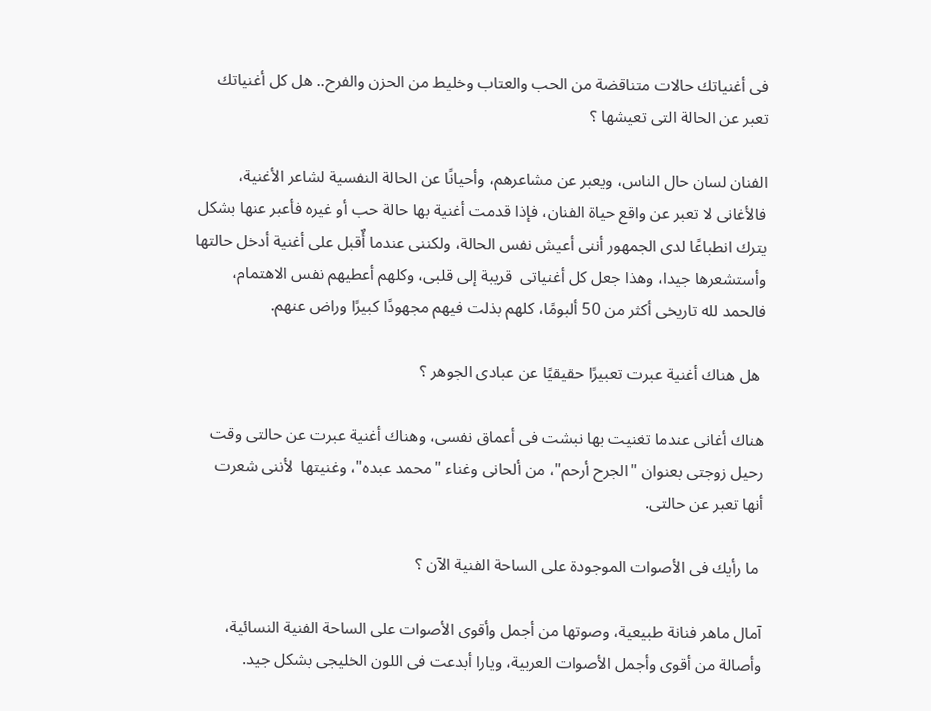فى أغنياتك حالات متناقضة من الحب والعتاب وخليط من الحزن والفرح.. هل كل أغنياتك تعبر عن الحالة التى تعيشها ؟

الفنان لسان حال الناس، ويعبر عن مشاعرهم، وأحيانًا عن الحالة النفسية لشاعر الأغنية، فالأغانى لا تعبر عن واقع حياة الفنان، فإذا قدمت أغنية بها حالة حب أو غيره فأعبر عنها بشكل يترك انطباعًا لدى الجمهور أننى أعيش نفس الحالة، ولكننى عندما أٌقبل على أغنية أدخل حالتها وأستشعرها جيدا، وهذا جعل كل أغنياتى  قريبة إلى قلبى، وكلهم أعطيهم نفس الاهتمام، فالحمد لله تاريخى أكثر من 50 ألبومًا، كلهم بذلت فيهم مجهودًا كبيرًا وراض عنهم.

 هل هناك أغنية عبرت تعبيرًا حقيقيًا عن عبادى الجوهر ؟

هناك أغانى عندما تغنيت بها نبشت فى أعماق نفسى، وهناك أغنية عبرت عن حالتى وقت رحيل زوجتى بعنوان "الجرح أرحم"، من ألحانى وغناء "محمد عبده"، وغنيتها  لأننى شعرت أنها تعبر عن حالتى.

 ما رأيك فى الأصوات الموجودة على الساحة الفنية الآن ؟

آمال ماهر فنانة طبيعية، وصوتها من أجمل وأقوى الأصوات على الساحة الفنية النسائية، وأصالة من أقوى وأجمل الأصوات العربية، ويارا أبدعت فى اللون الخليجى بشكل جيد.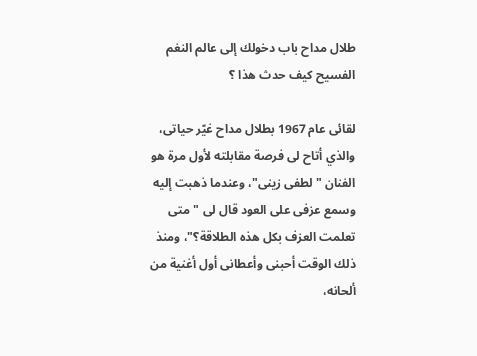طلال مداح باب دخولك إلى عالم النغم الفسيح كيف حدث هذا ؟

لقائى عام 1967 بطلال مداح غيّر حياتى، والذي أتاح لى فرصة مقابلته لأول مرة هو الفنان "لطفى زينى"، وعندما ذهبت إليه وسمع عزفى على العود قال لى "متى تعلمت العزف بكل هذه الطلاقة؟"، ومنذ ذلك الوقت أحبنى وأعطانى أول أغنية من ألحانه،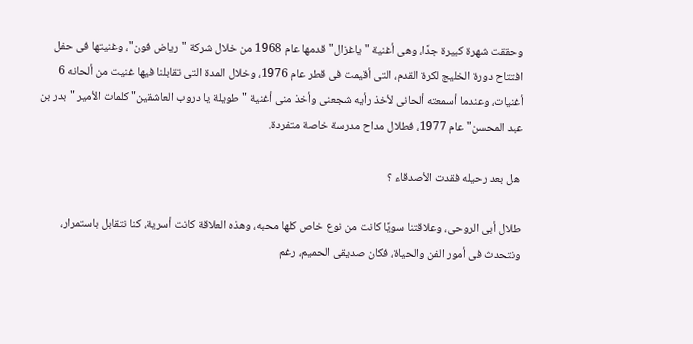وحققت شهرة كبيرة جدًا، وهى أغنية "ياغزال" قدمها عام 1968 من خلال شركة "رياض فون"، وغنيتها فى حفل افتتاح دورة الخليج لكرة القدم، التى أقيمت فى قطر عام 1976، وخلال المدة التى تقابلنا فيها غنيت من ألحانه 6 أغنيات، وعندما أسمعته ألحانى لأخذ رأيه شجعنى وأخذ منى أغنية "طويلة يا دروب العاشقين" كلمات الأمير "بدر بن عبد المحسن" عام 1977، فطلال مداح مدرسة خاصة متفردة.

 هل بعد رحيله فقدت الأصدقاء ؟

طلال أبى الروحى، وعلاقتنا سويًا كانت من نوع خاص كلها محبه، وهذه العلاقة كانت أسرية، كنا نتقابل باستمرار، ونتحدث فى أمور الفن والحياة، فكان صديقى الحميم، رغم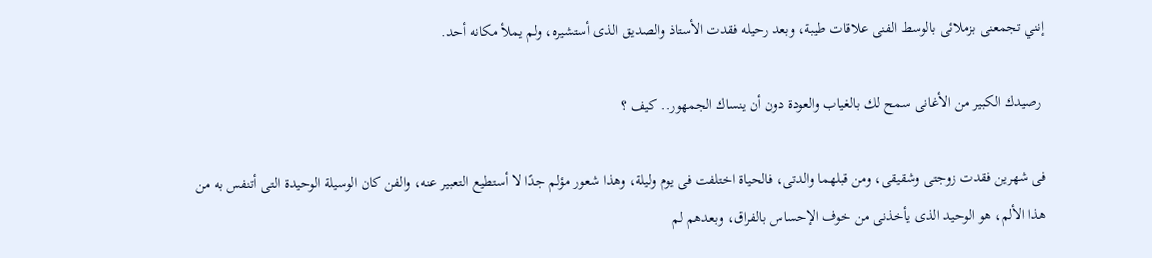إنني تجمعنى بزملائى بالوسط الفنى علاقات طيبة، وبعد رحيله فقدت الأستاذ والصديق الذى أستشيره، ولم يملأ مكانه أحد.

 رصيدك الكبير من الأغانى سمح لك بالغياب والعودة دون أن ينساك الجمهور.. كيف ؟

فى شهرين فقدت زوجتى وشقيقى، ومن قبلهما والدتى، فالحياة اختلفت فى يوم وليلة، وهذا شعور مؤلم جدًا لا أستطيع التعبير عنه، والفن كان الوسيلة الوحيدة التى أتنفس به من هذا الألم، هو الوحيد الذى يأخذنى من خوف الإحساس بالفراق، وبعدهم لم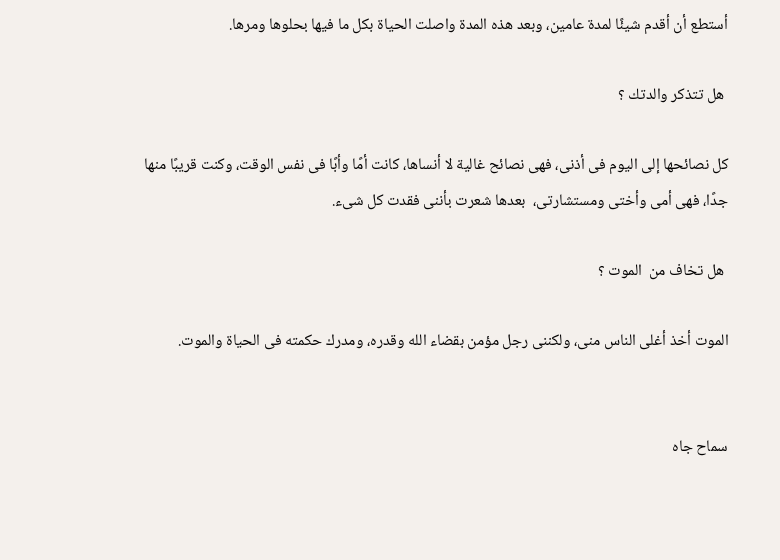أستطع أن أقدم شيئًا لمدة عامين، وبعد هذه المدة واصلت الحياة بكل ما فيها بحلوها ومرها.

 هل تتذكر والدتك ؟

كل نصائحها إلى اليوم فى أذنى، فهى نصائح غالية لا أنساها، كانت أمًا وأبًا فى نفس الوقت، وكنت قريبًا منها جدًا، فهى أمى وأختى ومستشارتى،  بعدها شعرت بأننى فقدت كل شىء.

 هل تخاف من  الموت ؟

الموت أخذ أغلى الناس منى، ولكننى رجل مؤمن بقضاء الله وقدره، ومدرك حكمته فى الحياة والموت.


سماح جاه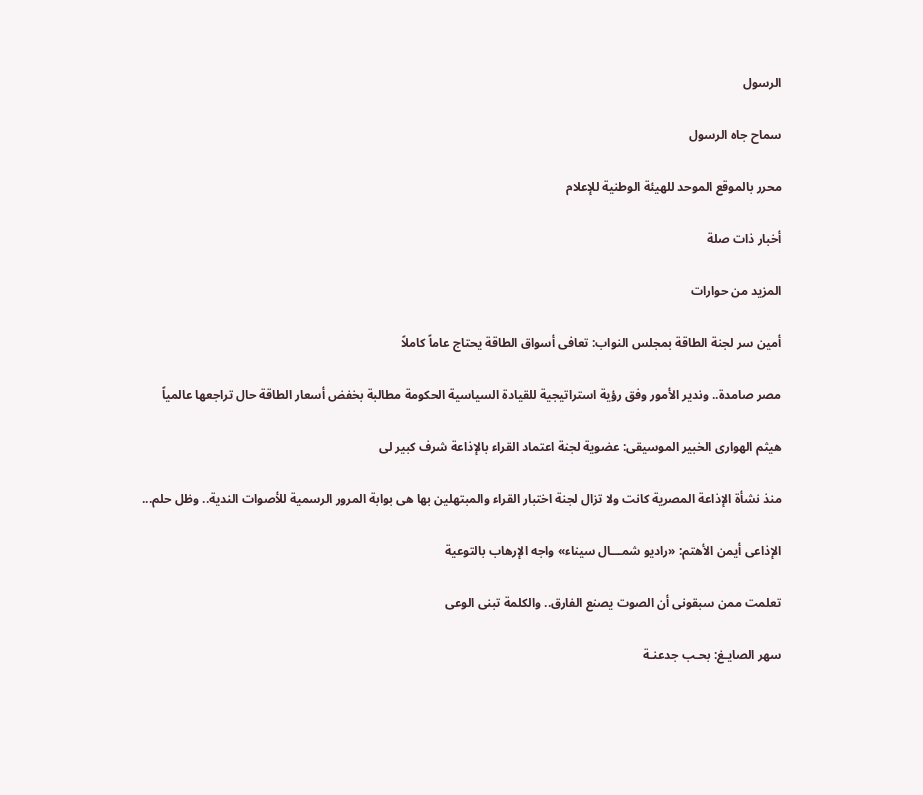الرسول

سماح جاه الرسول

محرر بالموقع الموحد للهيئة الوطنية للإعلام

أخبار ذات صلة

المزيد من حوارات

أمين سر لجنة الطاقة بمجلس النواب: تعافى أسواق الطاقة يحتاج عاماً كاملاً

مصر صامدة.. وندير الأمور وفق رؤية استراتيجية للقيادة السياسية الحكومة مطالبة بخفض أسعار الطاقة حال تراجعها عالمياً

هيثم الهوارى الخبير الموسيقى: عضوية لجنة اعتماد القراء بالإذاعة شرف كبير لى

منذ نشأة الإذاعة المصرية كانت ولا تزال لجنة اختبار القراء والمبتهلين بها هى بوابة المرور الرسمية للأصوات الندية.. وظل حلم...

الإذاعى أيمن الأهتم: «راديو شمـــال سيناء» واجه الإرهاب بالتوعية

تعلمت ممن سبقونى أن الصوت يصنع الفارق.. والكلمة تبنى الوعى

سهر الصايـغ: بحـب جدعنـة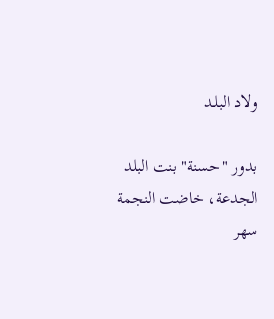ولاد البلـد

بدور "حسنة" بنت البلد الجدعة، خاضت النجمة سهر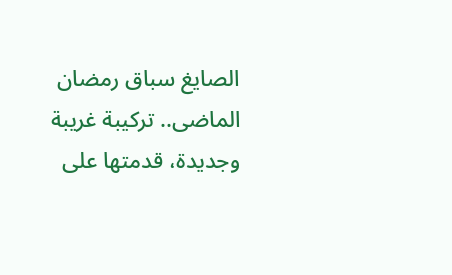الصايغ سباق رمضان الماضى.. تركيبة غريبة وجديدة، قدمتها على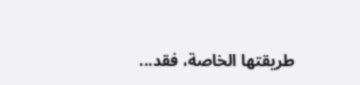طريقتها الخاصة، فقد...